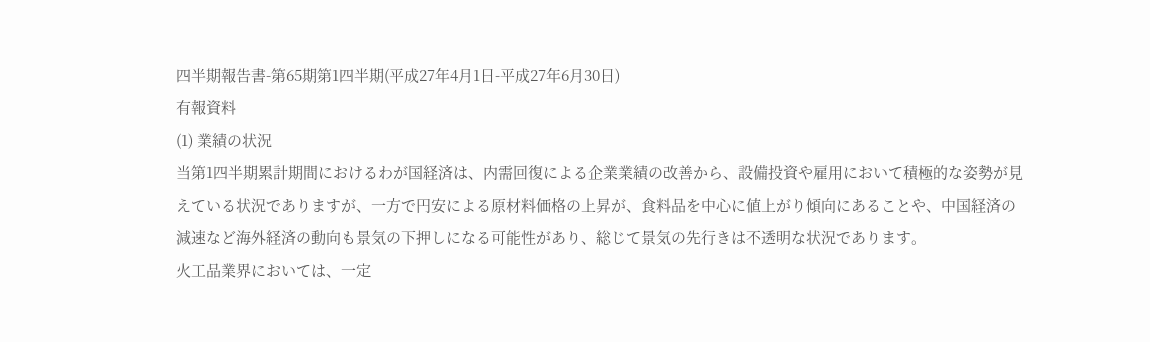四半期報告書-第65期第1四半期(平成27年4月1日-平成27年6月30日)
有報資料
(1) 業績の状況
当第1四半期累計期間におけるわが国経済は、内需回復による企業業績の改善から、設備投資や雇用において積極的な姿勢が見えている状況でありますが、一方で円安による原材料価格の上昇が、食料品を中心に値上がり傾向にあることや、中国経済の減速など海外経済の動向も景気の下押しになる可能性があり、総じて景気の先行きは不透明な状況であります。
火工品業界においては、一定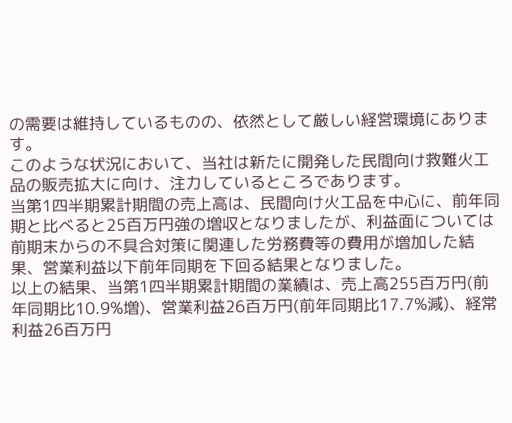の需要は維持しているものの、依然として厳しい経営環境にあります。
このような状況において、当社は新たに開発した民間向け救難火工品の販売拡大に向け、注力しているところであります。
当第1四半期累計期間の売上高は、民間向け火工品を中心に、前年同期と比べると25百万円強の増収となりましたが、利益面については前期末からの不具合対策に関連した労務費等の費用が増加した結果、営業利益以下前年同期を下回る結果となりました。
以上の結果、当第1四半期累計期間の業績は、売上高255百万円(前年同期比10.9%増)、営業利益26百万円(前年同期比17.7%減)、経常利益26百万円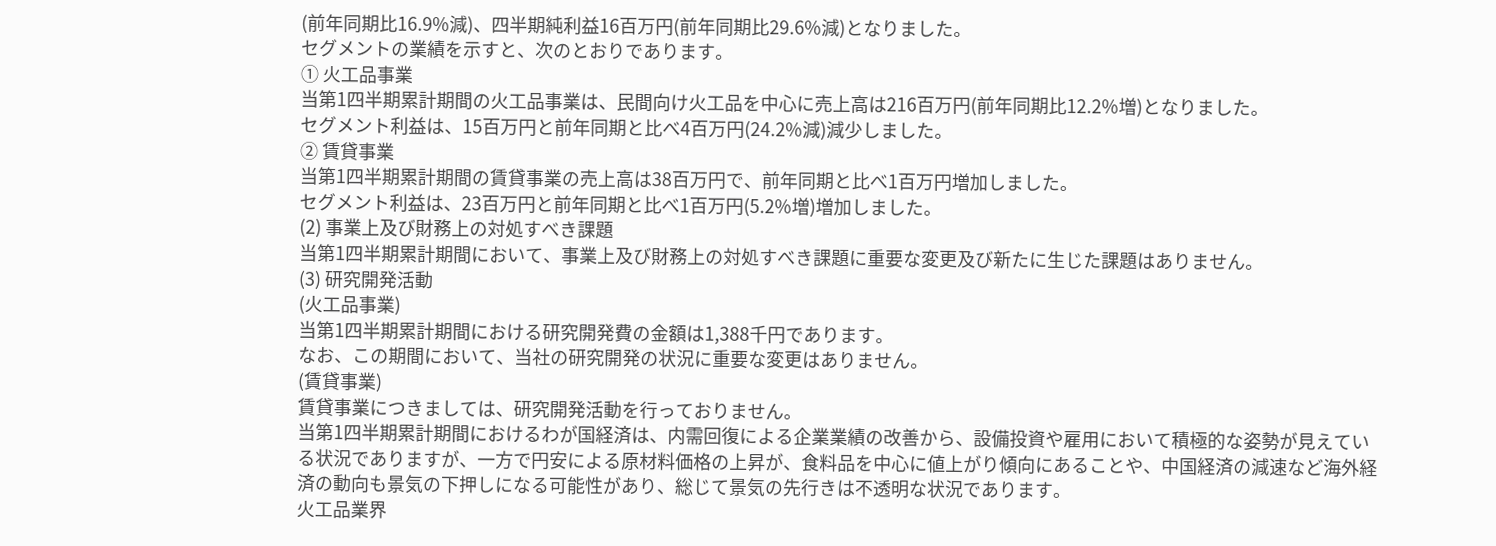(前年同期比16.9%減)、四半期純利益16百万円(前年同期比29.6%減)となりました。
セグメントの業績を示すと、次のとおりであります。
① 火工品事業
当第1四半期累計期間の火工品事業は、民間向け火工品を中心に売上高は216百万円(前年同期比12.2%増)となりました。
セグメント利益は、15百万円と前年同期と比べ4百万円(24.2%減)減少しました。
② 賃貸事業
当第1四半期累計期間の賃貸事業の売上高は38百万円で、前年同期と比べ1百万円増加しました。
セグメント利益は、23百万円と前年同期と比べ1百万円(5.2%増)増加しました。
(2) 事業上及び財務上の対処すべき課題
当第1四半期累計期間において、事業上及び財務上の対処すべき課題に重要な変更及び新たに生じた課題はありません。
(3) 研究開発活動
(火工品事業)
当第1四半期累計期間における研究開発費の金額は1,388千円であります。
なお、この期間において、当社の研究開発の状況に重要な変更はありません。
(賃貸事業)
賃貸事業につきましては、研究開発活動を行っておりません。
当第1四半期累計期間におけるわが国経済は、内需回復による企業業績の改善から、設備投資や雇用において積極的な姿勢が見えている状況でありますが、一方で円安による原材料価格の上昇が、食料品を中心に値上がり傾向にあることや、中国経済の減速など海外経済の動向も景気の下押しになる可能性があり、総じて景気の先行きは不透明な状況であります。
火工品業界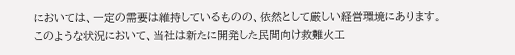においては、一定の需要は維持しているものの、依然として厳しい経営環境にあります。
このような状況において、当社は新たに開発した民間向け救難火工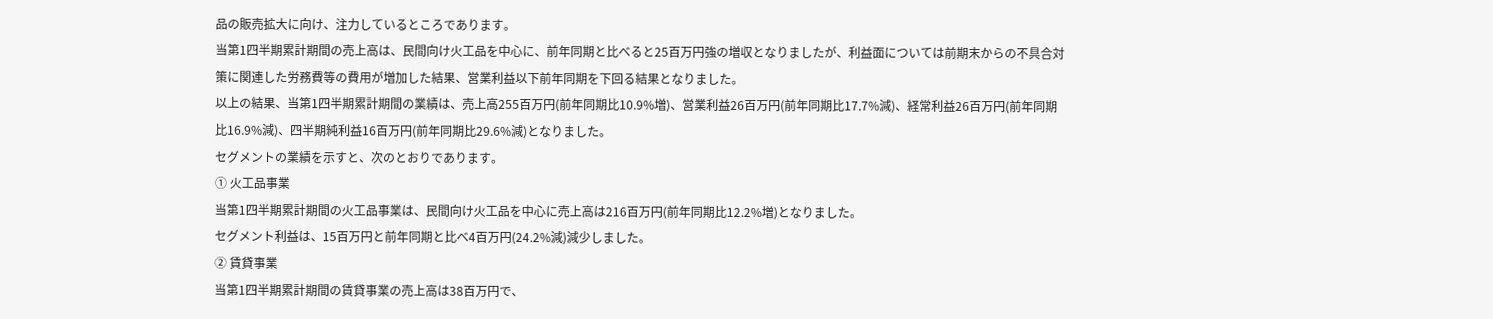品の販売拡大に向け、注力しているところであります。
当第1四半期累計期間の売上高は、民間向け火工品を中心に、前年同期と比べると25百万円強の増収となりましたが、利益面については前期末からの不具合対策に関連した労務費等の費用が増加した結果、営業利益以下前年同期を下回る結果となりました。
以上の結果、当第1四半期累計期間の業績は、売上高255百万円(前年同期比10.9%増)、営業利益26百万円(前年同期比17.7%減)、経常利益26百万円(前年同期比16.9%減)、四半期純利益16百万円(前年同期比29.6%減)となりました。
セグメントの業績を示すと、次のとおりであります。
① 火工品事業
当第1四半期累計期間の火工品事業は、民間向け火工品を中心に売上高は216百万円(前年同期比12.2%増)となりました。
セグメント利益は、15百万円と前年同期と比べ4百万円(24.2%減)減少しました。
② 賃貸事業
当第1四半期累計期間の賃貸事業の売上高は38百万円で、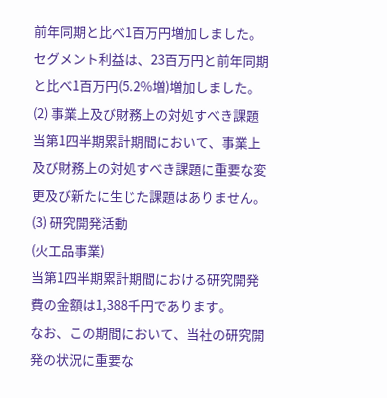前年同期と比べ1百万円増加しました。
セグメント利益は、23百万円と前年同期と比べ1百万円(5.2%増)増加しました。
(2) 事業上及び財務上の対処すべき課題
当第1四半期累計期間において、事業上及び財務上の対処すべき課題に重要な変更及び新たに生じた課題はありません。
(3) 研究開発活動
(火工品事業)
当第1四半期累計期間における研究開発費の金額は1,388千円であります。
なお、この期間において、当社の研究開発の状況に重要な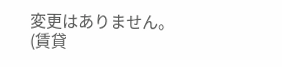変更はありません。
(賃貸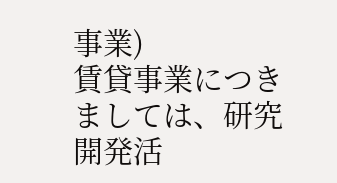事業)
賃貸事業につきましては、研究開発活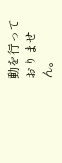動を行っておりません。